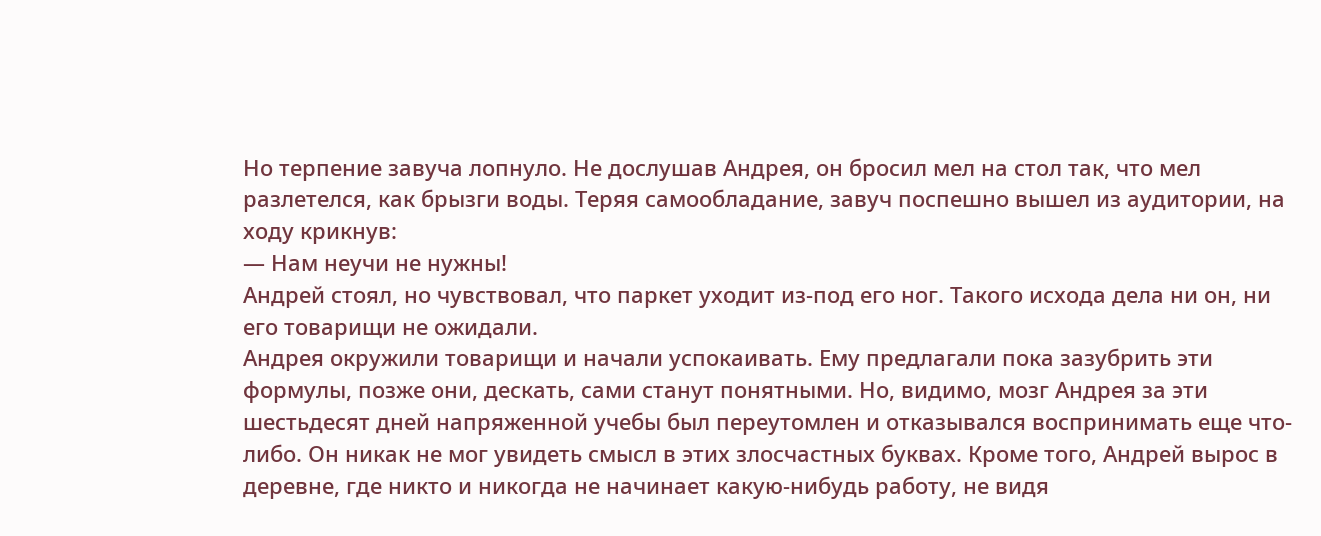Но терпение завуча лопнуло. Не дослушав Андрея, он бросил мел на стол так, что мел разлетелся, как брызги воды. Теряя самообладание, завуч поспешно вышел из аудитории, на ходу крикнув:
— Нам неучи не нужны!
Андрей стоял, но чувствовал, что паркет уходит из-под его ног. Такого исхода дела ни он, ни его товарищи не ожидали.
Андрея окружили товарищи и начали успокаивать. Ему предлагали пока зазубрить эти формулы, позже они, дескать, сами станут понятными. Но, видимо, мозг Андрея за эти шестьдесят дней напряженной учебы был переутомлен и отказывался воспринимать еще что-либо. Он никак не мог увидеть смысл в этих злосчастных буквах. Кроме того, Андрей вырос в деревне, где никто и никогда не начинает какую-нибудь работу, не видя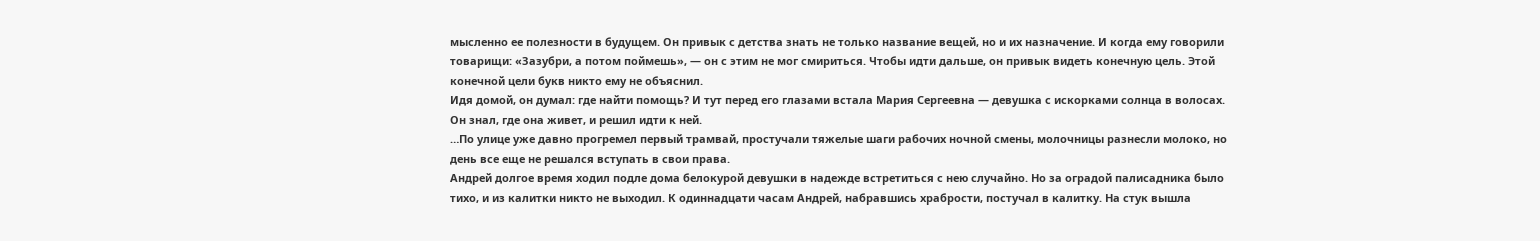мысленно ее полезности в будущем. Он привык с детства знать не только название вещей, но и их назначение. И когда ему говорили товарищи: «Зазубри, а потом поймешь», — он с этим не мог смириться. Чтобы идти дальше, он привык видеть конечную цель. Этой конечной цели букв никто ему не объяснил.
Идя домой, он думал: где найти помощь? И тут перед его глазами встала Мария Сергеевна — девушка с искорками солнца в волосах. Он знал, где она живет, и решил идти к ней.
…По улице уже давно прогремел первый трамвай, простучали тяжелые шаги рабочих ночной смены, молочницы разнесли молоко, но день все еще не решался вступать в свои права.
Андрей долгое время ходил подле дома белокурой девушки в надежде встретиться с нею случайно. Но за оградой палисадника было тихо, и из калитки никто не выходил. К одиннадцати часам Андрей, набравшись храбрости, постучал в калитку. На стук вышла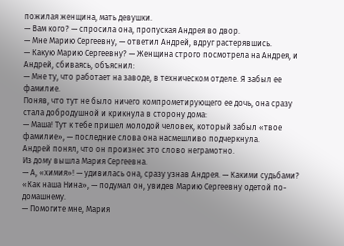пожилая женщина, мать девушки.
— Вам кого? — спросила она, пропуская Андрея во двор.
— Мне Марию Сергеевну, — ответил Андрей, вдруг растерявшись.
— Какую Марию Сергеевну? — Женщина строго посмотрела на Андрея, и Андрей, сбиваясь, объяснил:
— Мне ту, что работает на заводе, в техническом отделе. Я забыл ее фамилие.
Поняв, что тут не было ничего компрометирующего ее дочь, она сразу стала добродушной и крикнула в сторону дома:
— Маша! Тут к тебе пришел молодой человек, который забыл «твое фамилие», — последние слова она насмешливо подчеркнула.
Андрей понял, что он произнес это слово неграмотно.
Из дому вышла Мария Сергеевна.
— А, «химия»! — удивилась она, сразу узнав Андрея. — Какими судьбами?
«Как наша Нина», — подумал он, увидев Марию Сергеевну одетой по-домашнему.
— Помогите мне, Мария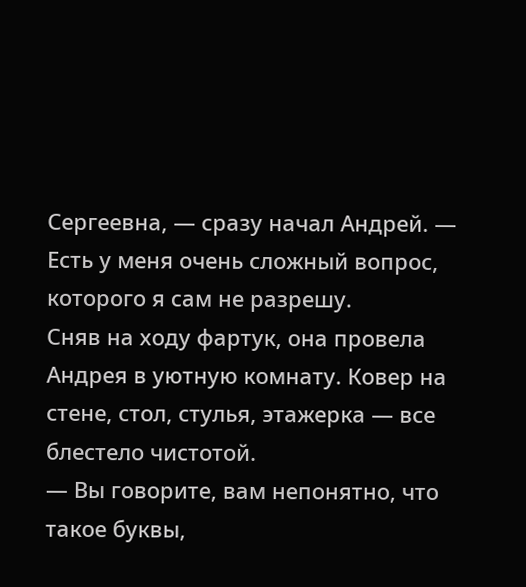Сергеевна, — сразу начал Андрей. — Есть у меня очень сложный вопрос, которого я сам не разрешу.
Сняв на ходу фартук, она провела Андрея в уютную комнату. Ковер на стене, стол, стулья, этажерка — все блестело чистотой.
— Вы говорите, вам непонятно, что такое буквы,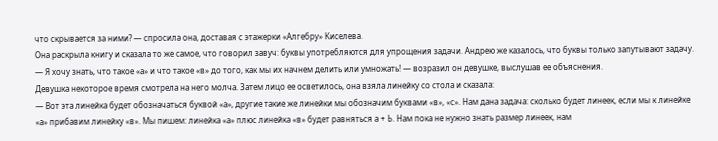что скрывается за ними? — спросила она, доставая с этажерки «Алгебру» Киселева.
Она раскрыла книгу и сказала то же самое, что говорил завуч: буквы употребляются для упрощения задачи. Андрею же казалось, что буквы только запутывают задачу.
— Я хочу знать, что такое «а» и что такое «в» до того, как мы их начнем делить или умножать! — возразил он девушке, выслушав ее объяснения.
Девушка некоторое время смотрела на него молча. Затем лицо ее осветилось, она взяла линейку со стола и сказала:
— Вот эта линейка будет обозначаться буквой «а», другие такие же линейки мы обозначим буквами «в», «с». Нам дана задача: сколько будет линеек, если мы к линейке «а» прибавим линейку «в». Мы пишем: линейка «а» плюс линейка «в» будет равняться а + Ь. Нам пока не нужно знать размер линеек, нам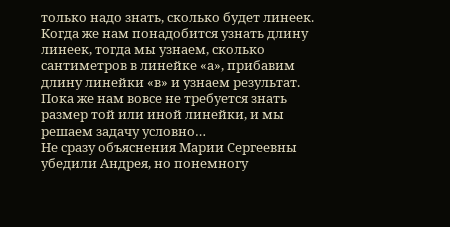только надо знать, сколько будет линеек. Когда же нам понадобится узнать длину линеек, тогда мы узнаем, сколько сантиметров в линейке «а», прибавим длину линейки «в» и узнаем результат. Пока же нам вовсе не требуется знать размер той или иной линейки, и мы решаем задачу условно…
Не сразу объяснения Марии Сергеевны убедили Андрея, но понемногу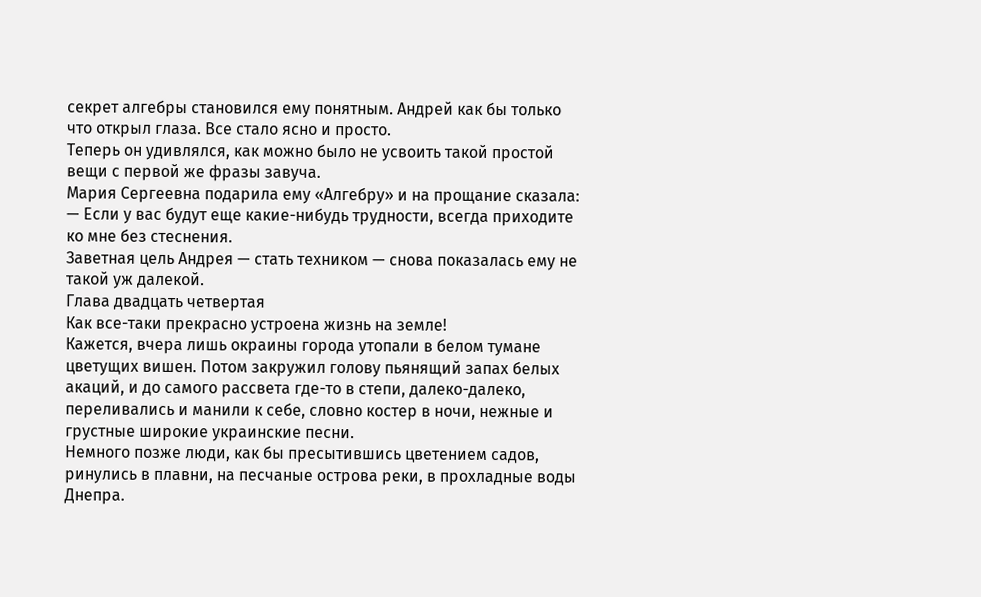секрет алгебры становился ему понятным. Андрей как бы только что открыл глаза. Все стало ясно и просто.
Теперь он удивлялся, как можно было не усвоить такой простой вещи с первой же фразы завуча.
Мария Сергеевна подарила ему «Алгебру» и на прощание сказала:
— Если у вас будут еще какие-нибудь трудности, всегда приходите ко мне без стеснения.
Заветная цель Андрея — стать техником — снова показалась ему не такой уж далекой.
Глава двадцать четвертая
Как все-таки прекрасно устроена жизнь на земле!
Кажется, вчера лишь окраины города утопали в белом тумане цветущих вишен. Потом закружил голову пьянящий запах белых акаций, и до самого рассвета где-то в степи, далеко-далеко, переливались и манили к себе, словно костер в ночи, нежные и грустные широкие украинские песни.
Немного позже люди, как бы пресытившись цветением садов, ринулись в плавни, на песчаные острова реки, в прохладные воды Днепра.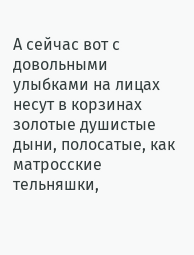А сейчас вот с довольными улыбками на лицах несут в корзинах золотые душистые дыни, полосатые, как матросские тельняшки,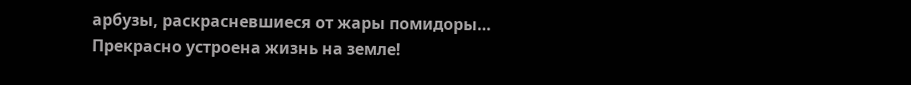арбузы, раскрасневшиеся от жары помидоры…
Прекрасно устроена жизнь на земле!